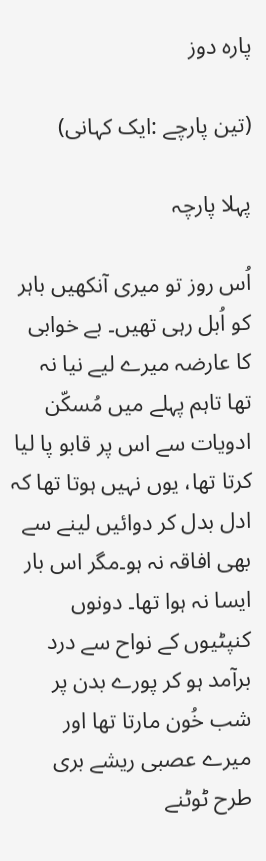پارہ دوز

(تین پارچے :ایک کہانی)

پہلا پارچہ

اُس روز تو میری آنکھیں باہر کو اُبل رہی تھیں۔ بے خوابی کا عارضہ میرے لیے نیا نہ تھا تاہم پہلے میں مُسکّن ادویات سے اس پر قابو پا لیا کرتا تھا، یوں نہیں ہوتا تھا کہ ادل بدل کر دوائیں لینے سے بھی افاقہ نہ ہو۔مگر اس بار ایسا نہ ہوا تھا۔ دونوں کنپٹیوں کے نواح سے درد برآمد ہو کر پورے بدن پر شب خُون مارتا تھا اور میرے عصبی ریشے بری طرح ٹوٹنے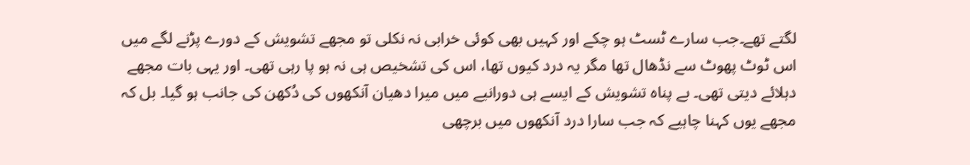لگتے تھے۔جب سارے ٹسٹ ہو چکے اور کہیں بھی کوئی خرابی نہ نکلی تو مجھے تشویش کے دورے پڑنے لگے میں اس ٹوٹ پھوٹ سے نڈھال تھا مگر یہ درد کیوں تھا، اس کی تشخیص ہی نہ ہو پا رہی تھی۔ اور یہی بات مجھے دہلائے دیتی تھی۔ بے پناہ تشویش کے ایسے ہی دورانیے میں میرا دھیان آنکھوں کی دُکھن کی جانب ہو گیا۔ بل کہ مجھے یوں کہنا چاہیے کہ جب سارا درد آنکھوں میں برچھی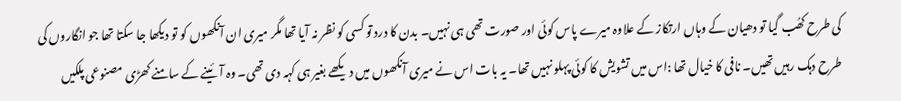کی طرح کھُب گیا تو دھیان کے وہاں ارتکاز کے علاوہ میرے پاس کوئی اور صورت تھی ہی نہیں۔ بدن کا درد تو کسی کو نظر نہ آیا تھا مگر میری ان آنکھوں کو تو دیکھا جا سکتا تھا جو انگاروں کی طرح دہک رہیں تھیں۔ نافی کا خیال تھا :اس میں تشویش کا کوئی پہلو نہیں تھا۔ یہ بات اس نے میری آنکھوں میں دیکھے بغیر ہی کہہ دی تھی۔ وہ آئینے کے سامنے کھڑی مصنوعی پلکیں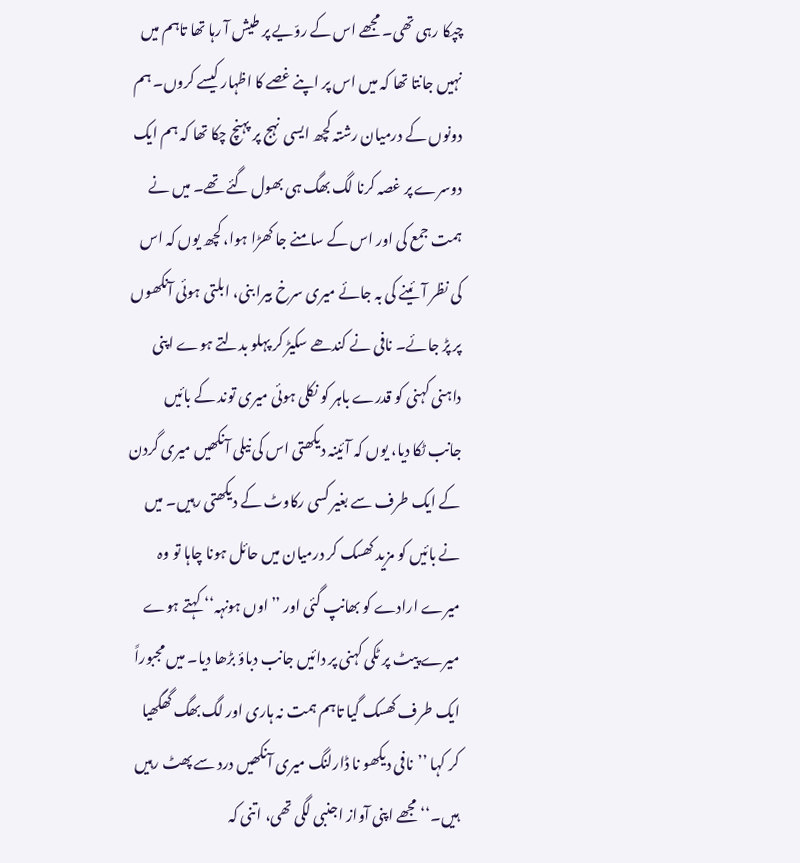چپکا رہی تھی۔ مجھے اس کے روّیے پر طیش آ رہا تھا تاہم میں نہیں جانتا تھا کہ میں اس پر اپنے غصے کا اظہار کیسے کروں۔ ہم دونوں کے درمیان رشتہ کچھ ایسی نہج پر پہنچ چکا تھا کہ ہم ایک دوسرے پر غصہ کرنا لگ بھگ ہی بھول گئے تھے۔ میں نے ہمت جمع کی اور اس کے سامنے جا کھڑا ہوا، کچھ یوں کہ اس کی نظر آئینے کی بہ جائے میری سرخ بیرا بنی، ابلتی ہوئی آنکھوں پر پڑ جائے۔ نافی نے کندھے سکیڑ کر پہلو بدلتے ہوے اپنی داہنی کہنی کو قدرے باہر کو نکلی ہوئی میری توند کے بائیں جانب ٹکا دیا، یوں کہ آئینہ دیکھتی اس کی نیلی آنکھیں میری گردن کے ایک طرف سے بغیر کسی رکاوٹ کے دیکھتی رہیں۔ میں نے بائیں کو مزید کھسک کر درمیان میں حائل ہونا چاہا تو وہ میرے ارادے کو بھانپ گئی اور ’’اوں ہونہہ‘‘ کہتے ہوے میرے پیٹ پر ٹکی کہنی پر دائیں جانب دباؤ بڑھا دیا۔ میں مجبوراً ایک طرف کھسک گیا تاہم ہمت نہ ہاری اور لگ بھگ گھگھیا کر کہا ’’نافی دیکھو نا ڈارلنگ میری آنکھیں درد سے پھٹ رہیں ہیں۔‘‘ مجھے اپنی آواز اجنبی لگی تھی، اتنی کہ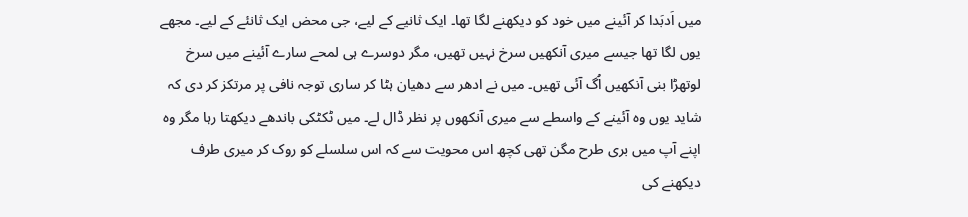میں اَدبَدا کر آئینے میں خود کو دیکھنے لگا تھا۔ ایک ثانیے کے لیے، جی محض ایک ثانئے کے لیے۔ مجھے یوں لگا تھا جیسے میری آنکھیں سرخ نہیں تھیں، مگر دوسرے ہی لمحے سارے آئینے میں سرخ لوتھڑا بنی آنکھیں اُگ آئی تھیں۔ میں نے ادھر سے دھیان ہٹا کر ساری توجہ نافی پر مرتکز کر دی کہ شاید یوں وہ آئینے کے واسطے سے میری آنکھوں پر نظر ڈال لے۔ میں ٹکٹکی باندھے دیکھتا رہا مگر وہ اپنے آپ میں بری طرح مگن تھی کچھ اس محویت سے کہ اس سلسلے کو روک کر میری طرف دیکھنے کی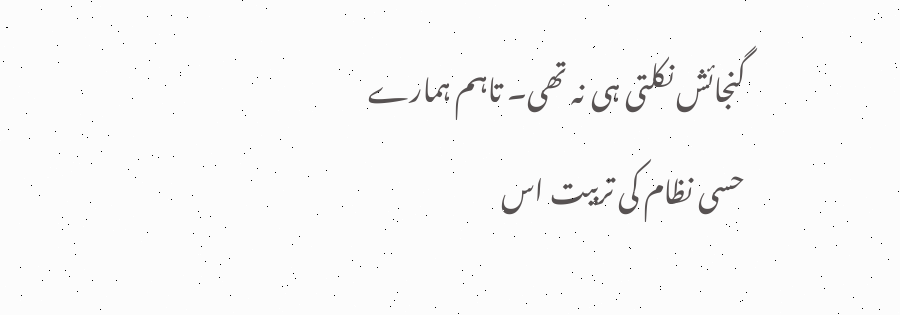گنجائش نکلتی ہی نہ تھی۔ تاہم ہمارے حسی نظام کی تربیت اس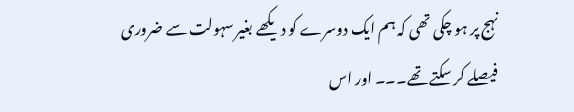نہج پر ہو چکی تھی کہ ہم ایک دوسرے کو دیکھے بغیر سہولت سے ضروری فیصلے کر سکتے تھے۔۔۔ اور اس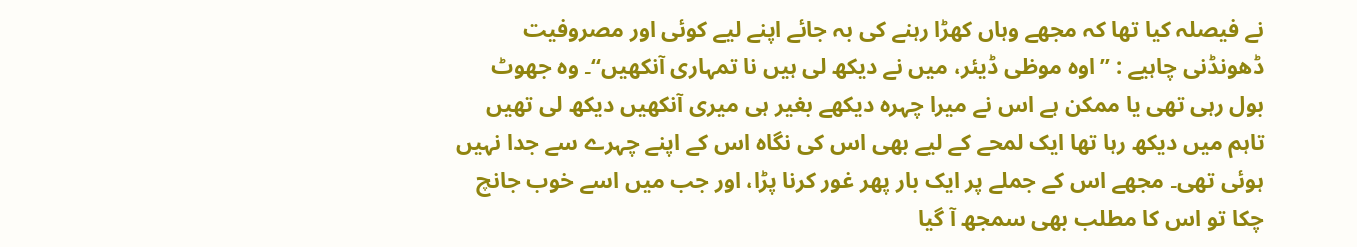نے فیصلہ کیا تھا کہ مجھے وہاں کھڑا رہنے کی بہ جائے اپنے لیے کوئی اور مصروفیت ڈھونڈنی چاہیے : ’’اوہ موظی ڈیئر، میں نے دیکھ لی ہیں نا تمہاری آنکھیں‘‘۔ وہ جھوٹ بول رہی تھی یا ممکن ہے اس نے میرا چہرہ دیکھے بغیر ہی میری آنکھیں دیکھ لی تھیں تاہم میں دیکھ رہا تھا ایک لمحے کے لیے بھی اس کی نگاہ اس کے اپنے چہرے سے جدا نہیں ہوئی تھی۔ مجھے اس کے جملے پر ایک بار پھر غور کرنا پڑا، اور جب میں اسے خوب جانچ چکا تو اس کا مطلب بھی سمجھ آ گیا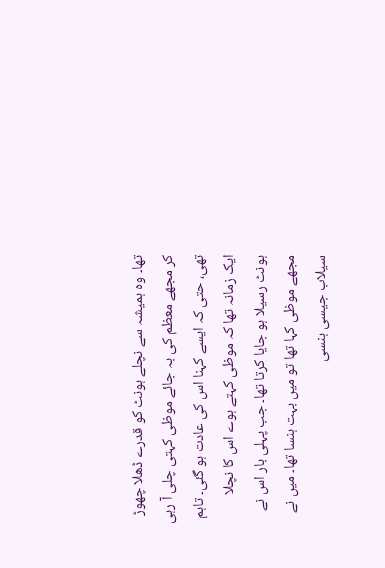تھا۔ وہ ہمیشہ سے نچلے ہونٹ کو قدرے ڈھلا چھوڑ کر مجھے معظم کی بہ جائے موظی کہتی چلی آ رہی تھی، حتی کہ ایسے کہنا اس کی عادت ہو گئی۔ تاہم ایک زمانہ تھا کہ موظی کہتے ہوے اس کا نچلا ہونٹ رسیلا ہو جایا کرتا تھا۔ جب پہلی بار اس نے مجھے موظی کہا تھا تو میں بہت ہنسا تھا۔ میں نے سیلاب جیسی ہنسی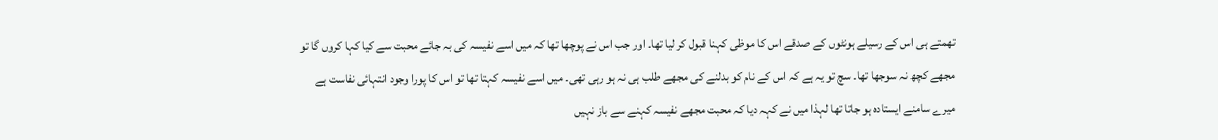تھمتے ہی اس کے رسیلے ہونٹوں کے صدقے اس کا موظی کہنا قبول کر لیا تھا۔ اور جب اس نے پوچھا تھا کہ میں اسے نفیسہ کی بہ جائے محبت سے کیا کہا کروں گا تو مجھے کچھ نہ سوجھا تھا۔ سچ تو یہ ہے کہ اس کے نام کو بدلنے کی مجھے طلب ہی نہ ہو رہی تھی۔ میں اسے نفیسہ کہتا تھا تو اس کا پورا وجود انتہائی نفاست ہے میرے سامنے ایستادہ ہو جاتا تھا لہذا میں نے کہہ دیا کہ محبت مجھے نفیسہ کہنے سے باز نہیں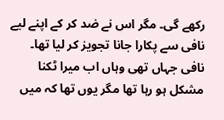رکھے گی۔ مگر اس نے ضد کر کے اپنے لیے نافی سے پکارا جانا تجویز کر لیا تھا۔ نافی جہاں تھی وہاں اب میرا ٹکنا مشکل ہو رہا تھا مگر یوں تھا کہ میں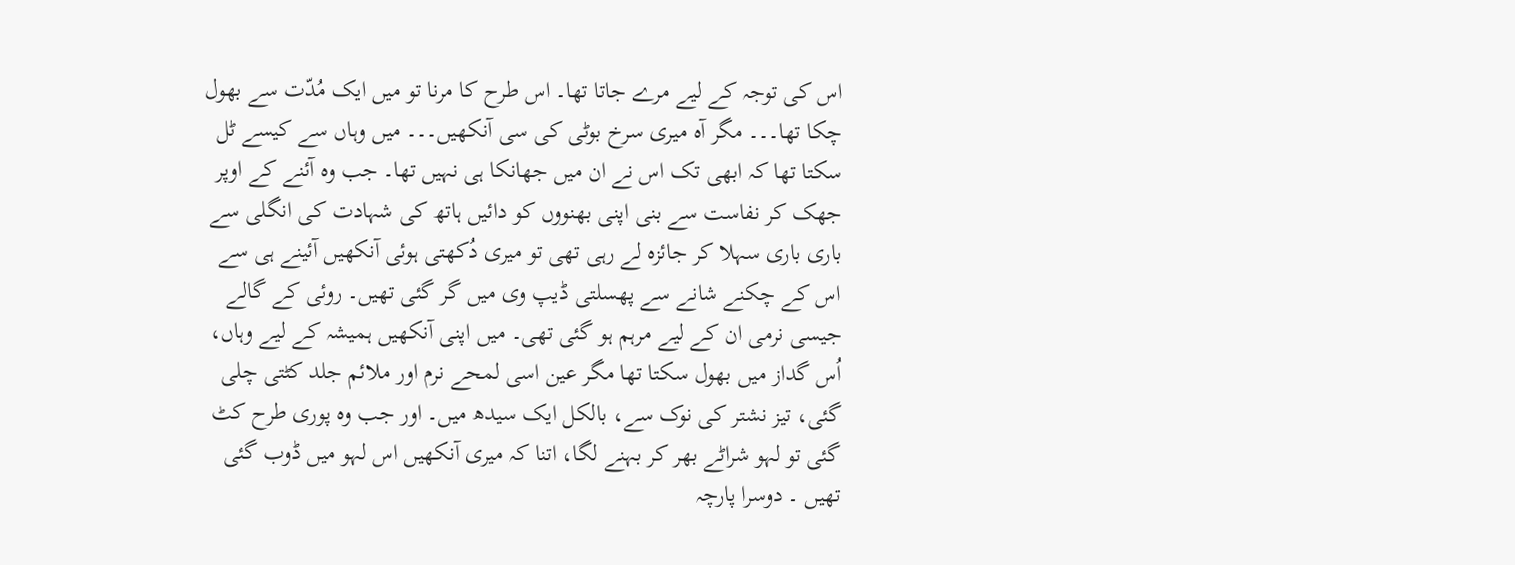اس کی توجہ کے لیے مرے جاتا تھا۔ اس طرح کا مرنا تو میں ایک مُدّت سے بھول چکا تھا۔۔۔ مگر آہ میری سرخ بوٹی کی سی آنکھیں۔۔۔ میں وہاں سے کیسے ٹل سکتا تھا کہ ابھی تک اس نے ان میں جھانکا ہی نہیں تھا۔ جب وہ آئنے کے اوپر جھک کر نفاست سے بنی اپنی بھنووں کو دائیں ہاتھ کی شہادت کی انگلی سے باری باری سہلا کر جائزہ لے رہی تھی تو میری دُکھتی ہوئی آنکھیں آئینے ہی سے اس کے چکنے شانے سے پھسلتی ڈیپ وی میں گر گئی تھیں۔ روئی کے گالے جیسی نرمی ان کے لیے مرہم ہو گئی تھی۔ میں اپنی آنکھیں ہمیشہ کے لیے وہاں، اُس گداز میں بھول سکتا تھا مگر عین اسی لمحے نرم اور ملائم جلد کٹتی چلی گئی، تیز نشتر کی نوک سے، بالکل ایک سیدھ میں۔ اور جب وہ پوری طرح کٹ گئی تو لہو شراٹے بھر کر بہنے لگا، اتنا کہ میری آنکھیں اس لہو میں ڈوب گئی تھیں ۔ دوسرا پارچہ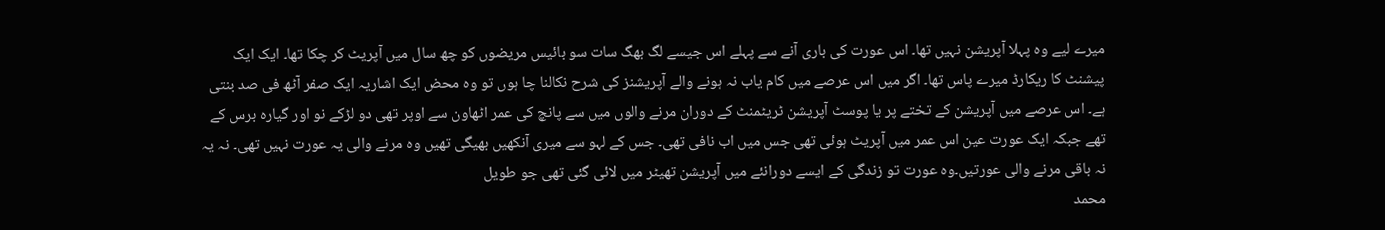میرے لیے وہ پہلا آپریشن نہیں تھا۔ اس عورت کی باری آنے سے پہلے اس جیسے لگ بھگ سات سو بائیس مریضوں کو چھ سال میں آپریٹ کر چکا تھا۔ ایک ایک پیشنٹ کا ریکارڈ میرے پاس تھا۔ اگر میں اس عرصے میں کام یاب نہ ہونے والے آپریشنز کی شرح نکالنا چا ہوں تو وہ محض ایک اشاریہ ایک صفر آٹھ فی صد بنتی ہے۔ اس عرصے میں آپریشن کے تختے پر یا پوسٹ آپریشن ٹریٹمنٹ کے دوران مرنے والوں میں سے پانچ کی عمر اٹھاون سے اوپر تھی دو لڑکے نو اور گیارہ برس کے تھے جبکہ ایک عورت عین اس عمر میں آپریٹ ہوئی تھی جس میں اب نافی تھی۔ جس کے لہو سے میری آنکھیں بھیگی تھیں وہ مرنے والی یہ عورت نہیں تھی۔ نہ یہ نہ باقی مرنے والی عورتیں۔وہ عورت تو زندگی کے ایسے دورانئے میں آپریشن تھیٹر میں لائی گئی تھی جو طویل
محمد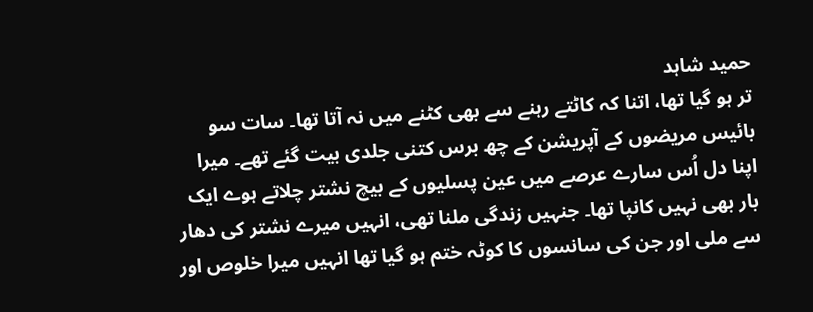حمید شاہد
تر ہو گیا تھا، اتنا کہ کاٹتے رہنے سے بھی کٹنے میں نہ آتا تھا۔ سات سو بائیس مریضوں کے آپریشن کے چھ برس کتنی جلدی بیت گئے تھے۔ میرا اپنا دل اُس سارے عرصے میں عین پسلیوں کے بیچ نشتر چلاتے ہوے ایک بار بھی نہیں کانپا تھا۔ جنہیں زندگی ملنا تھی، انہیں میرے نشتر کی دھار سے ملی اور جن کی سانسوں کا کوٹہ ختم ہو گیا تھا انہیں میرا خلوص اور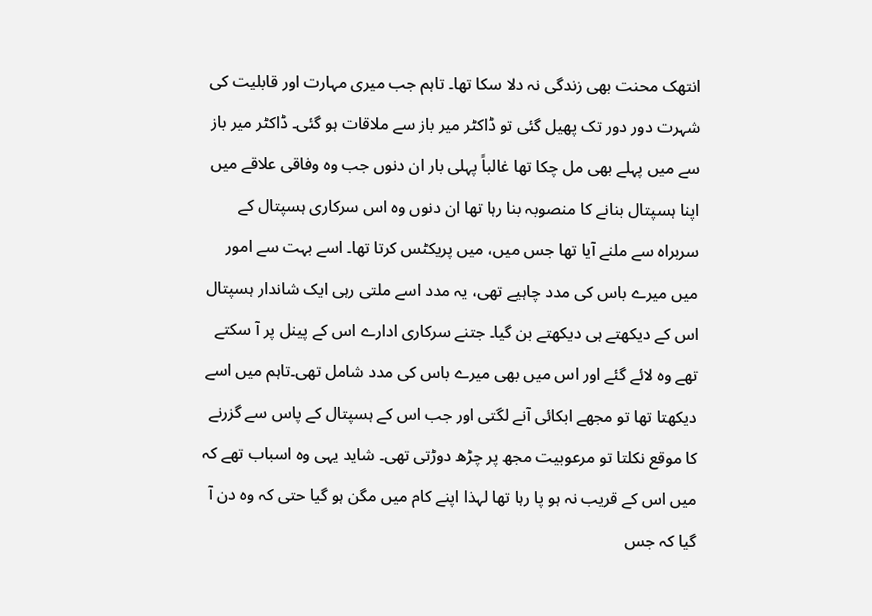انتھک محنت بھی زندگی نہ دلا سکا تھا۔ تاہم جب میری مہارت اور قابلیت کی شہرت دور دور تک پھیل گئی تو ڈاکٹر میر باز سے ملاقات ہو گئی۔ ڈاکٹر میر باز سے میں پہلے بھی مل چکا تھا غالباً پہلی بار ان دنوں جب وہ وفاقی علاقے میں اپنا ہسپتال بنانے کا منصوبہ بنا رہا تھا ان دنوں وہ اس سرکاری ہسپتال کے سربراہ سے ملنے آیا تھا جس میں، میں پریکٹس کرتا تھا۔ اسے بہت سے امور میں میرے باس کی مدد چاہیے تھی، یہ مدد اسے ملتی رہی ایک شاندار ہسپتال اس کے دیکھتے ہی دیکھتے بن گیا۔ جتنے سرکاری ادارے اس کے پینل پر آ سکتے تھے وہ لائے گئے اور اس میں بھی میرے باس کی مدد شامل تھی۔تاہم میں اسے دیکھتا تھا تو مجھے ابکائی آنے لگتی اور جب اس کے ہسپتال کے پاس سے گزرنے کا موقع نکلتا تو مرعوبیت مجھ پر چڑھ دوڑتی تھی۔ شاید یہی وہ اسباب تھے کہ میں اس کے قریب نہ ہو پا رہا تھا لہذا اپنے کام میں مگن ہو گیا حتی کہ وہ دن آ گیا کہ جس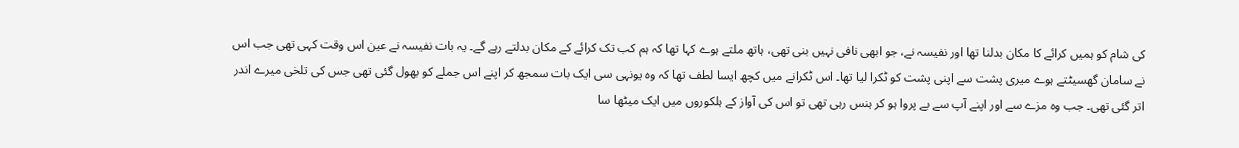کی شام کو ہمیں کرائے کا مکان بدلنا تھا اور نفیسہ نے، جو ابھی نافی نہیں بنی تھی، ہاتھ ملتے ہوے کہا تھا کہ ہم کب تک کرائے کے مکان بدلتے رہے گے۔ یہ بات نفیسہ نے عین اس وقت کہی تھی جب اس نے سامان گھسیٹتے ہوے میری پشت سے اپنی پشت کو ٹکرا لیا تھا۔ اس ٹکرانے میں کچھ ایسا لطف تھا کہ وہ یونہی سی ایک بات سمجھ کر اپنے اس جملے کو بھول گئی تھی جس کی تلخی میرے اندر اتر گئی تھی۔ جب وہ مزے سے اور اپنے آپ سے بے پروا ہو کر ہنس رہی تھی تو اس کی آواز کے ہلکوروں میں ایک میٹھا سا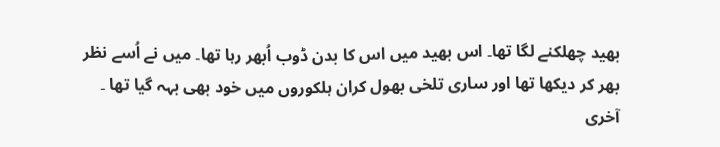بھید چھلکنے لگا تھا۔ اس بھید میں اس کا بدن ڈوب اُبھر رہا تھا۔ میں نے اُسے نظر بھر کر دیکھا تھا اور ساری تلخی بھول کران ہلکوروں میں خود بھی بہہ گیا تھا ۔ آخری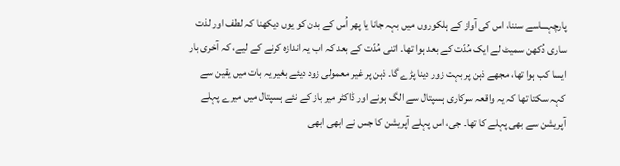پارچہـــاسے سننا، اس کی آواز کے ہلکوروں میں بہہ جانا یا پھر اُس کے بدن کو یوں دیکھنا کہ لطف اور لذت ساری دُکھن سمیٹ لے ایک مُدّت کے بعد ہوا تھا۔ اتنی مُدّت کے بعد کہ اب یہ اندازہ کرنے کے لیے، کہ آخری بار ایسا کب ہوا تھا، مجھے ذہن پر بہت زور دینا پڑے گا۔ ذہن پر غیر معمولی زود دیئے بغیر یہ بات میں یقین سے کہہ سکتا تھا کہ یہ واقعہ سرکاری ہسپتال سے الگ ہونے اور ڈاکٹر میر باز کے نئے ہسپتال میں میرے پہلے آپریشن سے بھی پہلے کا تھا۔ جی، اس پہلے آپریشن کا جس نے ابھی ابھی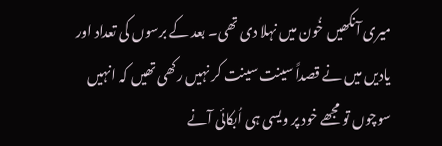میری آنکھیں خُون میں نہلا دی تھی۔ بعد کے برسوں کی تعداد اور یادیں میں نے قصداً سینت سینت کر نہیں رکھی تھیں کہ انہیں سوچوں تو مجھے خود پر ویسی ہی اُبکائی آنے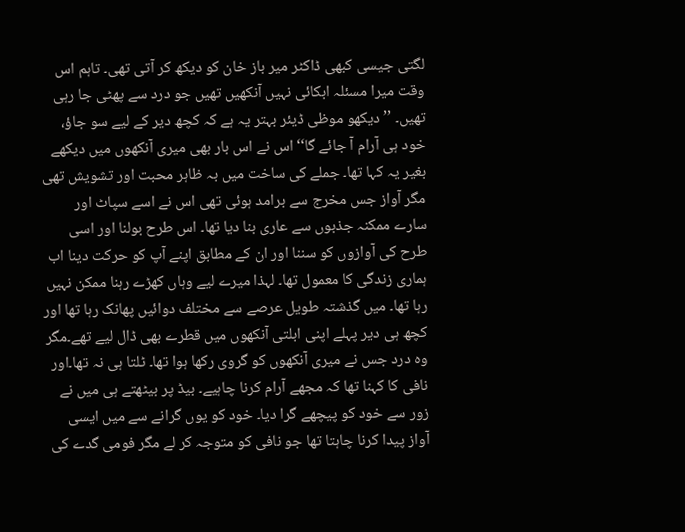لگتی جیسی کبھی ڈاکٹر میر باز خان کو دیکھ کر آتی تھی۔ تاہم اس وقت میرا مسئلہ ابکائی نہیں آنکھیں تھیں جو درد سے پھٹی جا رہی تھیں۔ ’’ دیکھو موظی ڈیئر بہتر یہ ہے کہ کچھ دیر کے لیے سو جاؤ، خود ہی آرام آ جائے گا‘‘ اس نے اس بار بھی میری آنکھوں میں دیکھے بغیر یہ کہا تھا۔ جملے کی ساخت میں بہ ظاہر محبت اور تشویش تھی مگر آواز جس مخرج سے برامد ہوئی تھی اس نے اسے سپاٹ اور سارے ممکنہ جذبوں سے عاری بنا دیا تھا۔ اس طرح بولنا اور اسی طرح کی آوازوں کو سننا اور ان کے مطابق اپنے آپ کو حرکت دینا اب ہماری زندگی کا معمول تھا۔ لہذا میرے لیے وہاں کھڑے رہنا ممکن نہیں رہا تھا۔ میں گذشتہ طویل عرصے سے مختلف دوائیں پھانک رہا تھا اور کچھ ہی دیر پہلے اپنی ابلتی آنکھوں میں قطرے بھی ڈال لیے تھے۔مگر وہ درد جس نے میری آنکھوں کو گروی رکھا ہوا تھا۔ ٹلتا ہی نہ تھا۔اور نافی کا کہنا تھا کہ مجھے آرام کرنا چاہیے۔ بیڈ پر بیٹھتے ہی میں نے زور سے خود کو پیچھے گرا دیا۔ خود کو یوں گرانے سے میں ایسی آواز پیدا کرنا چاہتا تھا جو نافی کو متوجہ کر لے مگر فومی گدے کی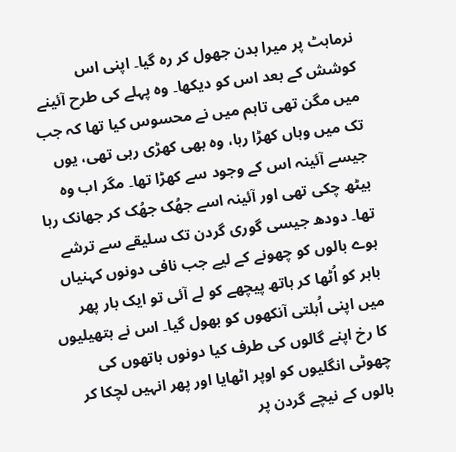نرماہٹ پر میرا بدن جھول کر رہ گیا۔ اپنی اس کوشش کے بعد اس کو دیکھا۔ وہ پہلے کی طرح آئینے میں مگن تھی تاہم میں نے محسوس کیا تھا کہ جب تک میں وہاں کھڑا رہا، وہ بھی کھڑی رہی تھی، یوں جیسے آئینہ اس کے وجود سے کھڑا تھا۔ مگر اب وہ بیٹھ چکی تھی اور آئینہ اسے جھُک جھُک کر جھانک رہا تھا۔ دودھ جیسی گوری گردن تک سلیقے سے ترشے ہوے بالوں کو چھونے کے لیے جب نافی دونوں کہنیاں باہر کو اُٹھا کر ہاتھ پیچھے کو لے آئی تو ایک بار پھر میں اپنی اُبلتی آنکھوں کو بھول گیا۔ اس نے ہتھیلیوں کا رخ اپنے گالوں کی طرف کیا دونوں ہاتھوں کی چھوٹی انگلیوں کو اوپر اٹھایا اور پھر انہیں لچکا کر بالوں کے نیچے گردن پر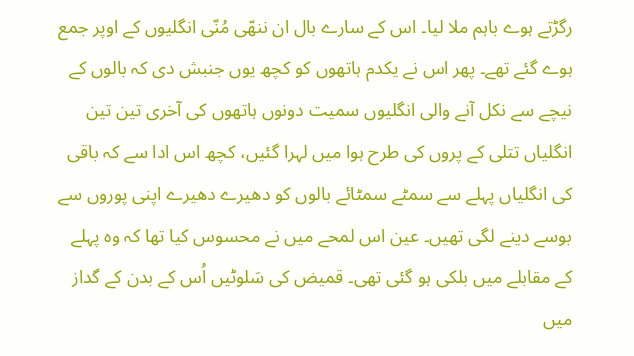رگڑتے ہوے باہم ملا لیا۔ اس کے سارے بال ان ننھّی مُنّی انگلیوں کے اوپر جمع ہوے گئے تھے۔ پھر اس نے یکدم ہاتھوں کو کچھ یوں جنبش دی کہ بالوں کے نیچے سے نکل آنے والی انگلیوں سمیت دونوں ہاتھوں کی آخری تین تین انگلیاں تتلی کے پروں کی طرح ہوا میں لہرا گئیں، کچھ اس ادا سے کہ باقی کی انگلیاں پہلے سے سمٹے سمٹائے بالوں کو دھیرے دھیرے اپنی پوروں سے بوسے دینے لگی تھیں۔ عین اس لمحے میں نے محسوس کیا تھا کہ وہ پہلے کے مقابلے میں بلکی ہو گئی تھی۔ قمیض کی سَلوٹیں اُس کے بدن کے گداز میں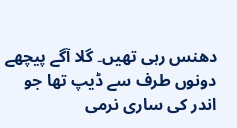دھنس رہی تھیں۔ گلا آگے پیچھے دونوں طرف سے ڈیپ تھا جو اندر کی ساری نرمی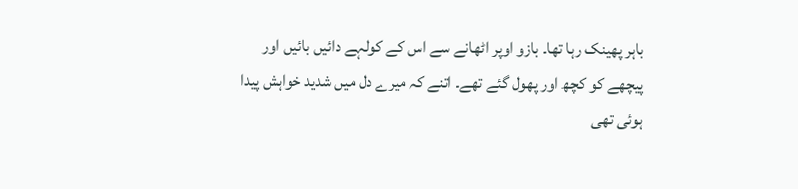باہر پھینک رہا تھا۔ بازو اوپر اٹھانے سے اس کے کولہے دائیں بائیں اور پیچھے کو کچھ اور پھول گئے تھے۔ اتنے کہ میرے دل میں شدید خواہش پیدا ہوئی تھی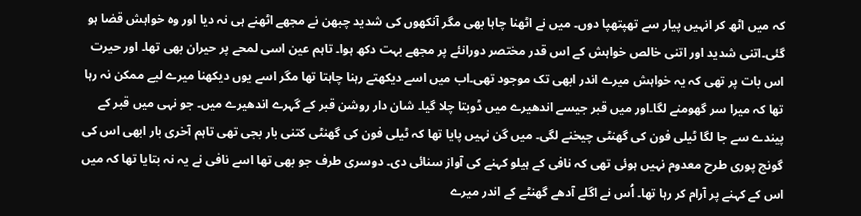کہ میں اٹھ کر انہیں پیار سے تھپتھپا دوں۔ میں نے اٹھنا چاہا بھی مگر آنکھوں کی شدید چبھن نے مجھے اٹھنے ہی نہ دیا اور وہ خواہش قضا ہو گئی۔اتنی شدید اور اتنی خالص خواہش کے اس قدر مختصر دورانئے پر مجھے بہت دکھ ہوا۔ تاہم عین اسی لمحے پر حیران بھی تھا۔ اور حیرت اس بات پر تھی کہ یہ خواہش میرے اندر ابھی تک موجود تھی۔اب میں اسے دیکھتے رہنا چاہتا تھا مگر اسے یوں دیکھنا میرے لیے ممکن نہ رہا تھا کہ میرا سر گھومنے لگا۔اور میں قبر جیسے اندھیرے میں ڈوبتا چلا گیا۔ شان دار روشن قبر کے گہرے اندھیرے میں۔ جو نہی میں قبر کے پیندے سے جا لگا ٹیلی فون کی گھنٹی چیخنے لگی۔ میں گن نہیں پایا تھا کہ ٹیلی فون کی گھنٹی کتنی بار بجی تھی تاہم آخری بار ابھی اس کی گونج پوری طرح معدوم نہیں ہوئی تھی کہ نافی کے ہیلو کہنے کی آواز سنائی دی۔ دوسری طرف جو بھی تھا اسے نافی نے یہ نہ بتایا تھا کہ میں اس کے کہنے پر آرام کر رہا تھا۔ اُس نے اگلے آدھے گھنٹے کے اندر میرے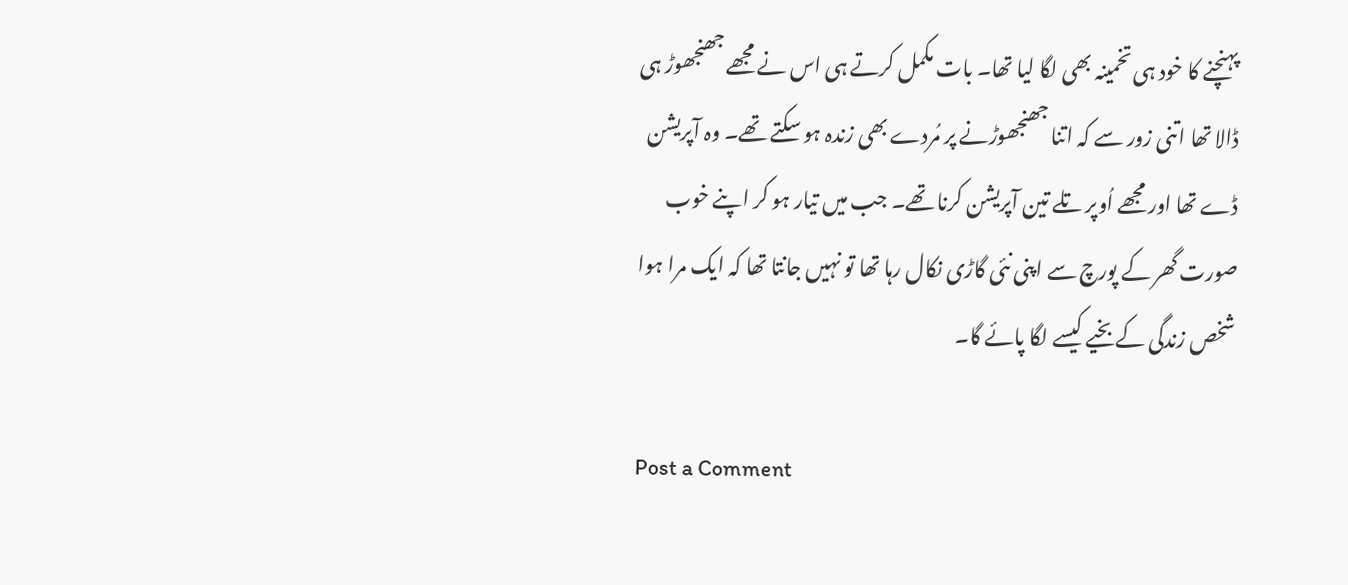پہنچنے کا خود ہی تخمینہ بھی لگا لیا تھا۔ بات مکمل کرتے ہی اس نے مجھے جھنجھوڑ ہی ڈالا تھا اتنی زور سے کہ اتنا جھنجھوڑنے پر مُردے بھی زندہ ہو سکتے تھے۔ وہ آپریشن ڈے تھا اور مجھے اُوپر تلے تین آپریشن کرنا تھے۔ جب میں تیار ہو کر اپنے خوب صورت گھر کے پورچ سے اپنی نئی گاڑی نکال رہا تھا تو نہیں جانتا تھا کہ ایک مرا ہوا شخص زندگی کے بخیے کیسے لگا پائے گا۔

Post a Comment